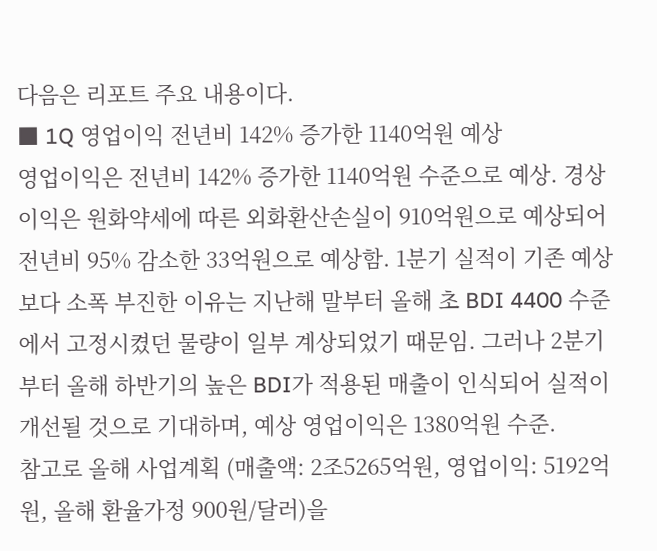다음은 리포트 주요 내용이다.
■ 1Q 영업이익 전년비 142% 증가한 1140억원 예상
영업이익은 전년비 142% 증가한 1140억원 수준으로 예상. 경상이익은 원화약세에 따른 외화환산손실이 910억원으로 예상되어 전년비 95% 감소한 33억원으로 예상함. 1분기 실적이 기존 예상보다 소폭 부진한 이유는 지난해 말부터 올해 초 BDI 4400 수준에서 고정시켰던 물량이 일부 계상되었기 때문임. 그러나 2분기부터 올해 하반기의 높은 BDI가 적용된 매출이 인식되어 실적이 개선될 것으로 기대하며, 예상 영업이익은 1380억원 수준.
참고로 올해 사업계획 (매출액: 2조5265억원, 영업이익: 5192억원, 올해 환율가정 900원/달러)을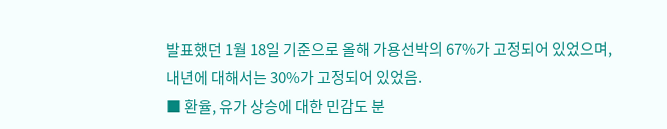발표했던 1월 18일 기준으로 올해 가용선박의 67%가 고정되어 있었으며, 내년에 대해서는 30%가 고정되어 있었음.
■ 환율, 유가 상승에 대한 민감도 분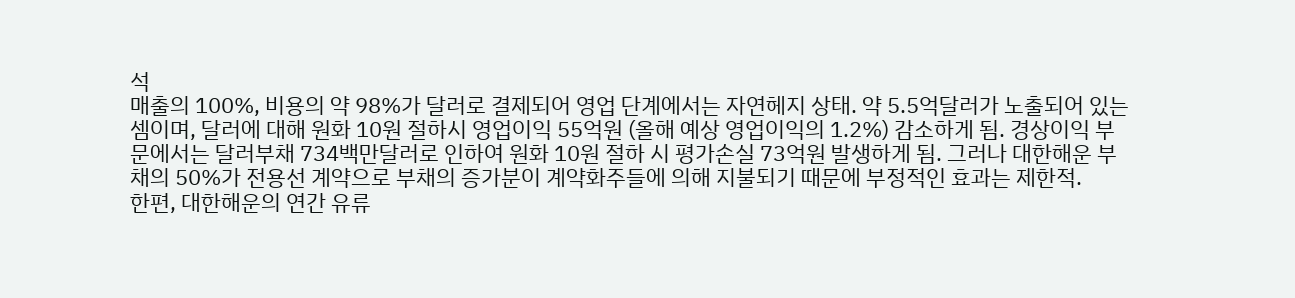석
매출의 100%, 비용의 약 98%가 달러로 결제되어 영업 단계에서는 자연헤지 상태. 약 5.5억달러가 노출되어 있는 셈이며, 달러에 대해 원화 10원 절하시 영업이익 55억원 (올해 예상 영업이익의 1.2%) 감소하게 됨. 경상이익 부문에서는 달러부채 734백만달러로 인하여 원화 10원 절하 시 평가손실 73억원 발생하게 됨. 그러나 대한해운 부채의 50%가 전용선 계약으로 부채의 증가분이 계약화주들에 의해 지불되기 때문에 부정적인 효과는 제한적.
한편, 대한해운의 연간 유류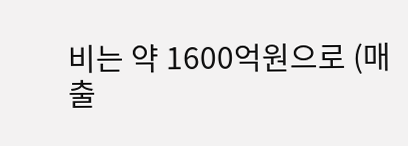비는 약 1600억원으로 (매출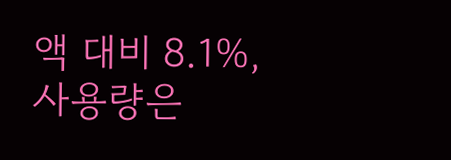액 대비 8.1%, 사용량은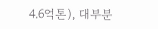4.6억톤), 대부분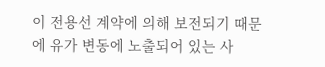이 전용선 계약에 의해 보전되기 때문에 유가 변동에 노출되어 있는 사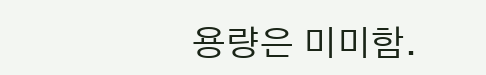용량은 미미함.